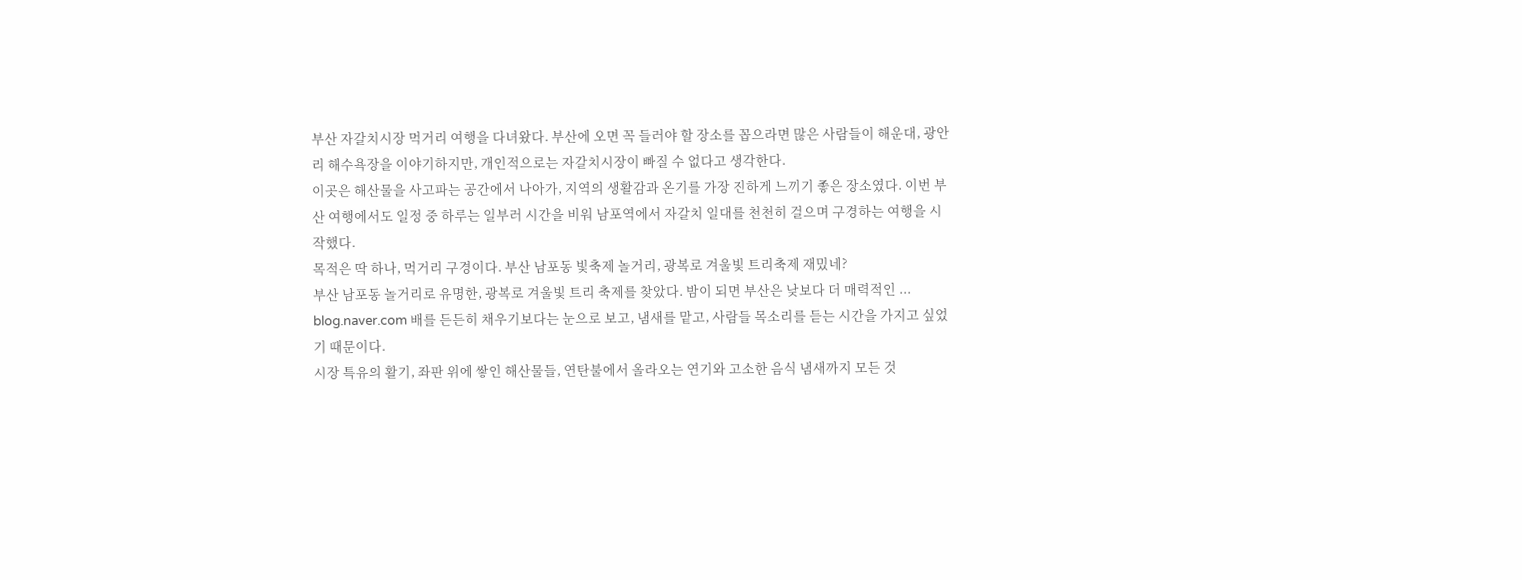부산 자갈치시장 먹거리 여행을 다녀왔다. 부산에 오면 꼭 들러야 할 장소를 꼽으라면 많은 사람들이 해운대, 광안리 해수욕장을 이야기하지만, 개인적으로는 자갈치시장이 빠질 수 없다고 생각한다.
이곳은 해산물을 사고파는 공간에서 나아가, 지역의 생활감과 온기를 가장 진하게 느끼기 좋은 장소였다. 이번 부산 여행에서도 일정 중 하루는 일부러 시간을 비워 남포역에서 자갈치 일대를 천천히 걸으며 구경하는 여행을 시작했다.
목적은 딱 하나, 먹거리 구경이다. 부산 남포동 빛축제 놀거리, 광복로 겨울빛 트리축제 재밌네?
부산 남포동 놀거리로 유명한, 광복로 겨울빛 트리 축제를 찾았다. 밤이 되면 부산은 낮보다 더 매력적인 ... blog.naver.com 배를 든든히 채우기보다는 눈으로 보고, 냄새를 맡고, 사람들 목소리를 듣는 시간을 가지고 싶었기 때문이다.
시장 특유의 활기, 좌판 위에 쌓인 해산물들, 연탄불에서 올라오는 연기와 고소한 음식 냄새까지 모든 것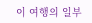이 여행의 일부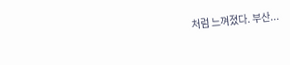처럼 느껴졌다. 부산...